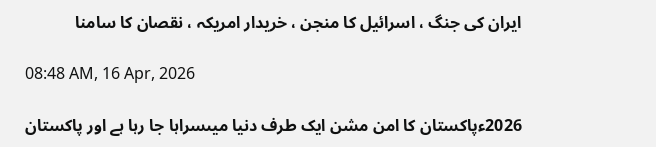ایران کی جنگ ، اسرائیل کا منجن ، خریدار امریکہ ، نقصان کا سامنا

08:48 AM, 16 Apr, 2026

2026ءپاکستان کا امن مشن ایک طرف دنیا میںسراہا جا رہا ہے اور پاکستان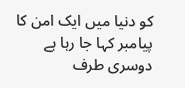کو دنیا میں ایک امن کا پیامبر کہا جا رہا ہے دوسری طرف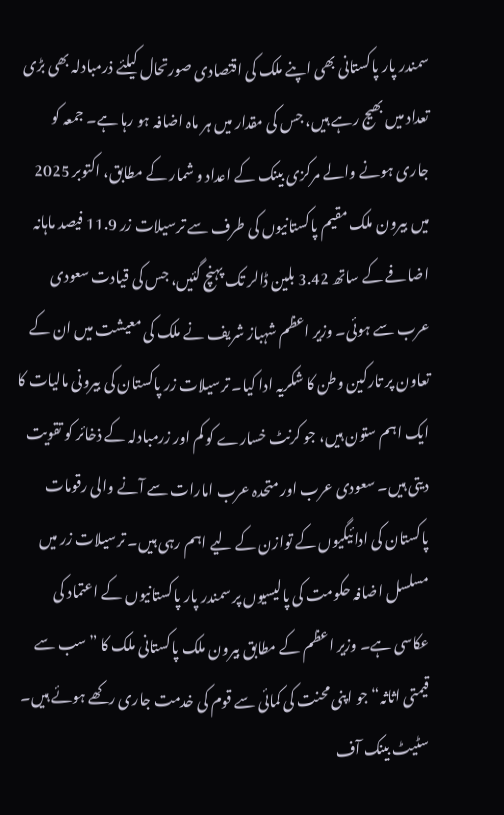سمندر پار پاکستانی بھی اپنے ملک کی اقتصادی صورتحال کیلئے ذرمبادلہ بھی بڑی تعداد میں بھیج رہے ہیں، جس کی مقدار میں ہر ماہ اضافہ ہو رہا ہے۔ جمعہ کو جاری ہونے والے مرکزی بینک کے اعداد و شمار کے مطابق، اکتوبر 2025 میں بیرون ملک مقیم پاکستانیوں کی طرف سے ترسیلات زر 11.9 فیصد ماہانہ اضافے کے ساتھ 3.42 بلین ڈالر تک پہنچ گئیں، جس کی قیادت سعودی عرب سے ہوئی۔ وزیر اعظم شہباز شریف نے ملک کی معیشت میں ان کے تعاون پر تارکین وطن کا شکریہ ادا کیا۔ ترسیلات زر پاکستان کی بیرونی مالیات کا ایک اہم ستون ہیں، جو کرنٹ خسارے کو کم اور زرمبادلہ کے ذخائر کو تقویت دیتی ہیں۔ سعودی عرب اور متحدہ عرب امارات سے آنے والی رقومات پاکستان کی ادائیگیوں کے توازن کے لیے اہم رہی ہیں۔ ترسیلات زر میں مسلسل اضافہ حکومت کی پالیسیوں پر سمندر پار پاکستانیوں کے اعتماد کی عکاسی ہے۔ وزیر اعظم کے مطابق بیرون ملک پاکستانی ملک کا ”سب سے قیمتی اثاثہ“ جو اپنی محنت کی کمائی سے قوم کی خدمت جاری رکھے ہوئے ہیں۔ سٹیٹ بینک آف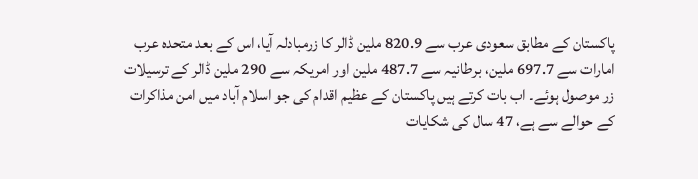پاکستان کے مطابق سعودی عرب سے 820.9 ملین ڈالر کا زرمبادلہ آیا، اس کے بعد متحدہ عرب امارات سے 697.7 ملین، برطانیہ سے 487.7 ملین اور امریکہ سے 290 ملین ڈالر کے ترسیلات زر موصول ہوئے۔ اب بات کرتے ہیں پاکستان کے عظیم اقدام کی جو اسلام آباد میں امن مذاکرات کے حوالے سے ہے، 47 سال کی شکایات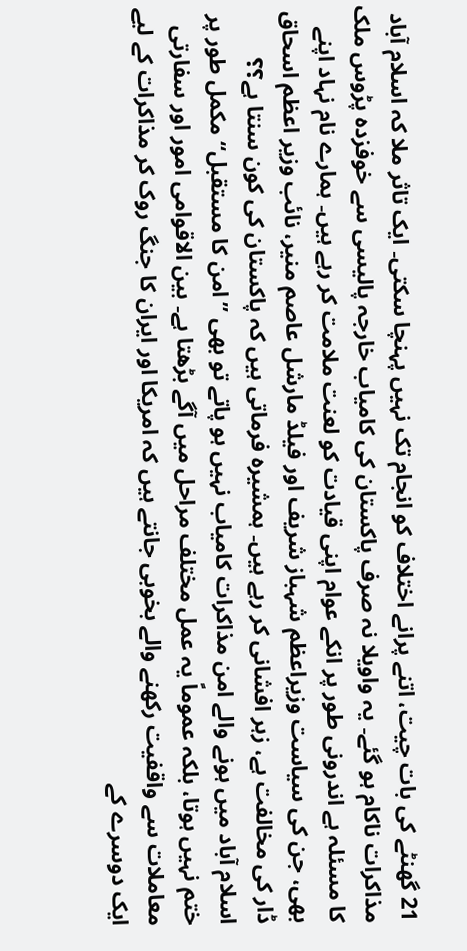21 گھنٹے کی بات چیت، اتنے پرانے اختلاف کو انجام تک نہیں پہنچا سکتی۔ ایک تاثر ملا کہ اسلام آباد مذاکرات ناکام ہو گئے۔ یہ واویلا نہ صرف پاکستان کی کامیاب خارجہ پالیسی سے خوفزدہ پڑوس ملک کا مسئلہ ہے اندرونی طور پر انکے عوام اپنی قیادت کو لعنت ملامت کر رہے ہیں۔ ہمارے نام نہاد اپنے بھی، جن کی سیاست وزیراعظم شہباز شریف اور فیلڈ مارشل عاصم منیر، نائب وزیر اعظم اسحاق ڈار کی مخالفت ہے، زہر افشانی کر رہے ہیں۔ ہمشیرہ فرماتی ہیں کہ پاکستان کی کون سنتا ہے؟؟ اسلام آباد میں ہونے والے امن مذاکرات کامیاب نہیں ہو پاتے تو بھی ”امن کا مستقبل“ مکمل طور پر ختم نہیں ہوتا، بلکہ عموماً یہ عمل مختلف مراحل میں آگے بڑھتا ہے۔ بین الاقوامی امور اور سفارتی معاملات سے واقفیت رکھنے والے بخوبی جانتے ہیں کہ امریکا اور ایران کا جنگ روک کر مذاکرات کے لیے ایک دوسرے کے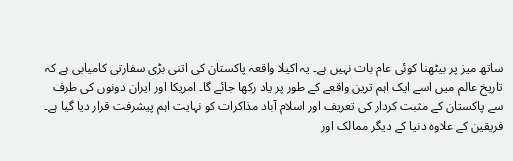ساتھ میز پر بیٹھنا کوئی عام بات نہیں ہے۔ یہ اکیلا واقعہ پاکستان کی اتنی بڑی سفارتی کامیابی ہے کہ تاریخ عالم میں اسے ایک اہم ترین واقعے کے طور پر یاد رکھا جائے گا۔ امریکا اور ایران دونوں کی طرف سے پاکستان کے مثبت کردار کی تعریف اور اسلام آباد مذاکرات کو نہایت اہم پیشرفت قرار دیا گیا ہے۔ فریقین کے علاوہ دنیا کے دیگر ممالک اور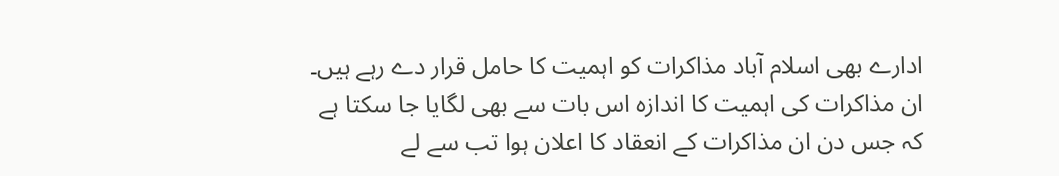ادارے بھی اسلام آباد مذاکرات کو اہمیت کا حامل قرار دے رہے ہیں۔ ان مذاکرات کی اہمیت کا اندازہ اس بات سے بھی لگایا جا سکتا ہے کہ جس دن ان مذاکرات کے انعقاد کا اعلان ہوا تب سے لے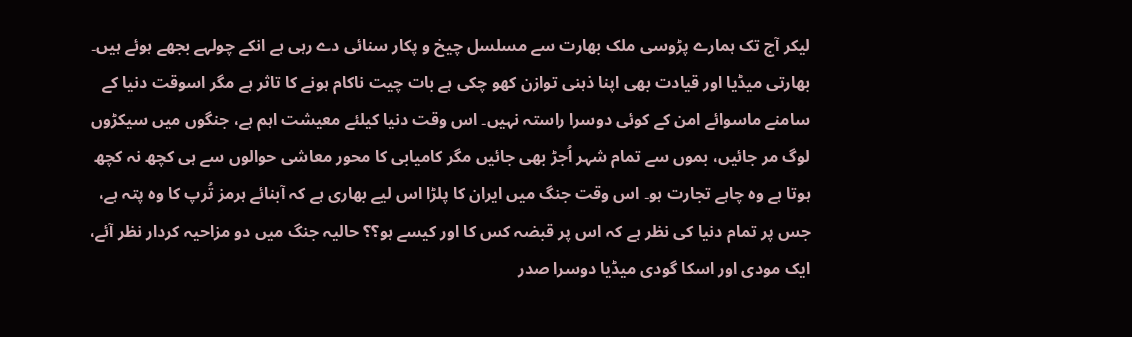لیکر آج تک ہمارے پڑوسی ملک بھارت سے مسلسل چیخ و پکار سنائی دے رہی ہے انکے چولہے بجھے ہوئے ہیں۔ بھارتی میڈیا اور قیادت بھی اپنا ذہنی توازن کھو چکی ہے بات چیت ناکام ہونے کا تاثر ہے مگر اسوقت دنیا کے سامنے ماسوائے امن کے کوئی دوسرا راستہ نہیں۔ اس وقت دنیا کیلئے معیشت اہم ہے، جنگوں میں سیکڑوں لوگ مر جائیں، بموں سے تمام شہر اُجڑ بھی جائیں مگر کامیابی کا محور معاشی حوالوں سے ہی کچھ نہ کچھ ہوتا ہے وہ چاہے تجارت ہو۔ اس وقت جنگ میں ایران کا پلڑا اس لیے بھاری ہے کہ آبنائے ہرمز تُرپ کا وہ پتہ ہے، جس پر تمام دنیا کی نظر ہے کہ اس پر قبضہ کس کا اور کیسے ہو؟؟ حالیہ جنگ میں دو مزاحیہ کردار نظر آئے، ایک مودی اور اسکا گودی میڈیا دوسرا صدر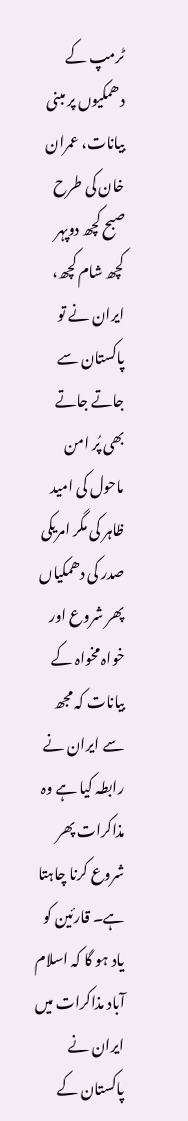ٹرمپ کے دھمکیوں پر مبنی بیانات، عمران خان کی طرح صبح کچھ دوپہر کچھ شام کچھ، ایران نے تو پاکستان سے جاتے جاتے بھی پُر امن ماحول کی امید ظاہر کی مگر امریکی صدر کی دھمکیاں پھر شروع اور خواہ مخواہ کے بیانات کہ مجھ سے ایران نے رابطہ کیا ہے وہ مذاکرات پھر شروع کرنا چاہتا ہے۔ قارئین کو یاد ہو گا کہ اسلام آباد مذاکرات میں ایران نے پاکستان کے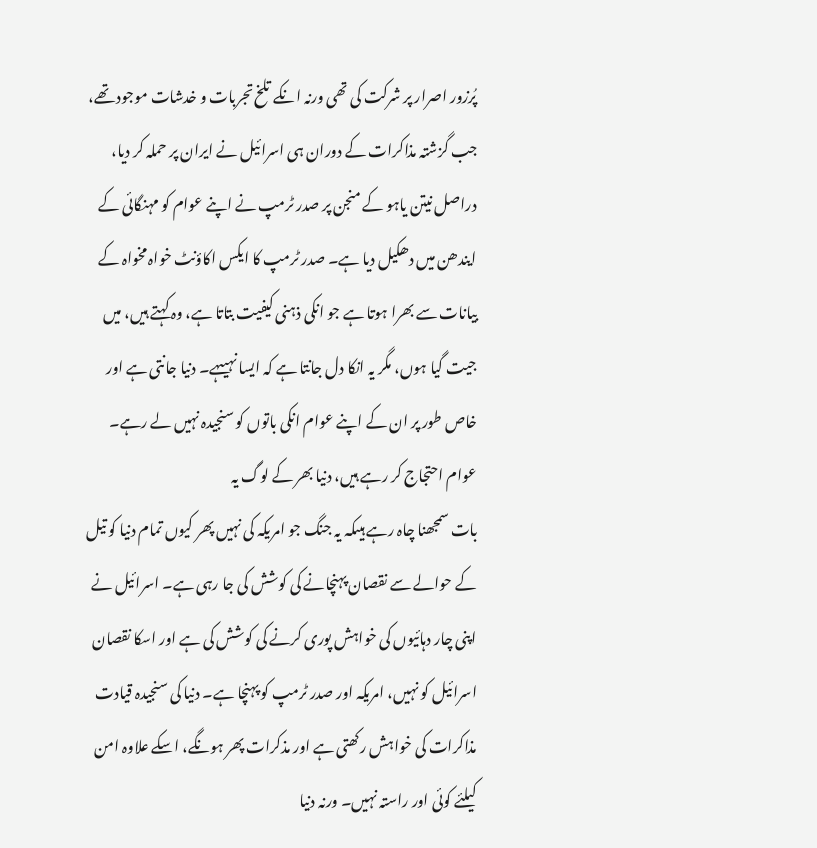پُرزور اصرار پر شرکت کی تھی ورنہ انکے تلخ تجربات و خدشات موجود تھے، جب گزشتہ مذاکرات کے دوران ہی اسرائیل نے ایران پر حملہ کر دیا، دراصل نیتن یاہو کے منجن پر صدر ٹرمپ نے اپنے عوام کو مہنگائی کے ایندھن میں دھکیل دیا ہے۔ صدر ٹرمپ کا ایکس اکاؤنٹ خواہ مخواہ کے بیانات سے بھرا ہوتا ہے جو انکی ذہنی کیفیت بتاتا ہے، وہ کہتے ہیں، میں جیت گیا ہوں، مگر یہ انکا دل جانتا ہے کہ ایسا نہیںہے۔ دنیا جانتی ہے اور خاص طور پر ان کے اپنے عوام انکی باتوں کو سنجیدہ نہیں لے رہے۔ عوام احتجاج کر رہے ہیں، دنیا بھر کے لوگ یہ
بات سمجھنا چاہ رہے ہیںکہ یہ جنگ جو امریکہ کی نہیں پھر کیوں تمام دنیا کو تیل کے حوالے سے نقصان پہنچانے کی کوشش کی جا رہی ہے۔ اسرائیل نے اپنی چار دہائیوں کی خواہش پوری کرنے کی کوشش کی ہے اور اسکا نقصان اسرائیل کو نہیں، امریکہ اور صدر ٹرمپ کو پہنچا ہے۔ دنیا کی سنجیدہ قیادت مذاکرات کی خواہش رکھتی ہے اور مذکرات پھر ہونگے، اسکے علاوہ امن کیلئے کوئی اور راستہ نہیں۔ ورنہ دنیا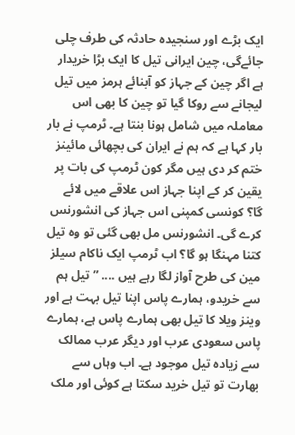ایک بڑے اور سنجیدہ حادثہ کی طرف چلی جائےگی، چین ایرانی تیل کا ایک بڑا خریدار ہے اگر چین کے جہاز کو آبنائے ہرمز میں تیل لیجانے سے روکا گیا تو چین کا بھی اس معاملہ میں شامل ہونا بنتا ہے۔ ٹرمپ نے بار بار کہا ہے کہ ہم نے ایران کی بچھائی مائینز ختم کر دی ہیں مگر کون ٹرمپ کی بات پر یقین کر کے اپنا جہاز اس علاقے میں لائے گا؟ کونسی کمپنی اس جہاز کی انشورنس کرے گی۔ انشورنس مل بھی گئی تو وہ تیل کتنا مہنگا ہو گا؟ اب ٹرمپ ایک ناکام سیلز مین کی طرح آواز لگا رہے ہیں .... ” تیل ہم سے خریدو، ہمارے پاس اپنا تیل بہت ہے اور وینز ویلا کا تیل بھی ہمارے پاس ہے، ہمارے پاس سعودی عرب اور دیگر عرب ممالک سے زیادہ تیل موجود ہے۔ اب وہاں سے بھارت تو تیل خرید سکتا ہے کوئی اور ملک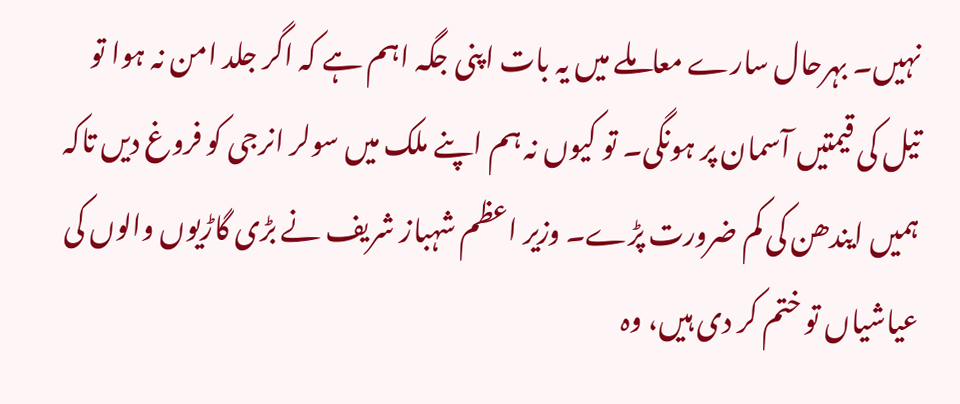نہیں۔ بہرحال سارے معاملے میں یہ بات اپنی جگہ اہم ہے کہ اگر جلد امن نہ ہوا تو تیل کی قیمتیں آسمان پر ہونگی۔ تو کیوں نہ ہم اپنے ملک میں سولر انرجی کو فروغ دیں تاکہ ہمیں ایندھن کی کم ضرورت پڑے۔ وزیر اعظم شہباز شریف نے بڑی گاڑیوں والوں کی عیاشیاں تو ختم کر دی ہیں، وہ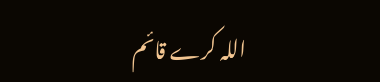اللہ کرے قائم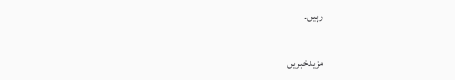رہیں۔

مزیدخبریں